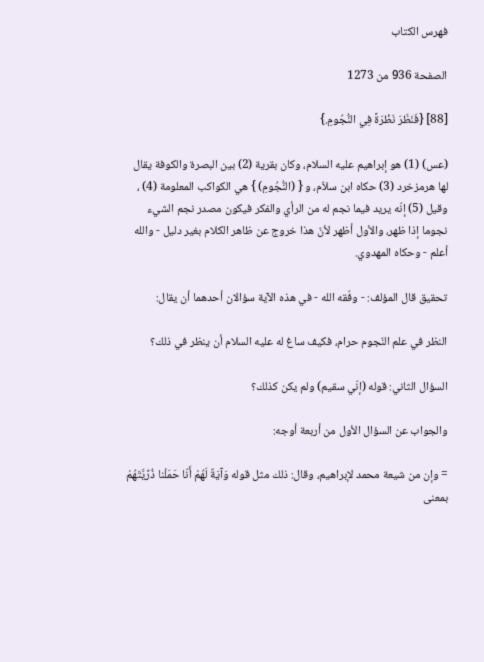فهرس الكتاب

الصفحة 936 من 1273

[88] {فَنَظَرَ نَظْرَةً فِي النُّجُومِ.}

(عس) (1) هو إبراهيم عليه السلام، وكان بقرية (2) بين البصرة والكوفة يقال لها هرمزخرد (3) حكاه ابن سلاّم، و { (النُّجُومِ) } هي الكواكب المعلومة (4) ، وقيل (5) إنّه يريد فيما نجم له من الرأي والفكر فيكون مصدر نجم الشيء نجوما إذا ظهر، والأول أظهر لأنّ هذا خروج عن ظاهر الكلام بغير دليل - والله أعلم - وحكاه المهدوي.

تحقيق قال المؤلف: - وفّقه الله - في هذه الآية سؤالان أحدهما أن يقال:

النظر في علم النّجوم حرام، فكيف ساغ له عليه السلام أن ينظر في ذلك؟

السؤال الثاني: قوله (إنّي سقيم) ولم يكن كذلك؟

والجواب عن السؤال الأول من أربعة أوجه:

= وإن من شيعة محمد لإبراهيم، وقال: ذلك مثل قوله وَآيَةٌ لَهُمْ أَنّا حَمَلْنا ذُرِّيَّتَهُمْ بمعنى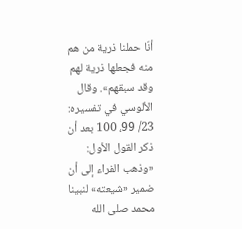أنّا حملنا ذرية من هم منه فجعلها ذرية لهم وقد سبقهم». وقال الألوسي في تفسيره: 23/ 99، 100 بعد أن ذكر القول الأول: «وذهب الفراء إلى أن ضمير «شيعته» لنبينا محمد صلى الله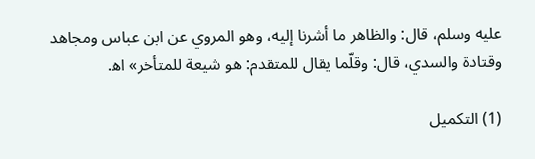عليه وسلم، قال: والظاهر ما أشرنا إليه، وهو المروي عن ابن عباس ومجاهد وقتادة والسدي، قال: وقلّما يقال للمتقدم: هو شيعة للمتأخر» اه‍.

(1) التكميل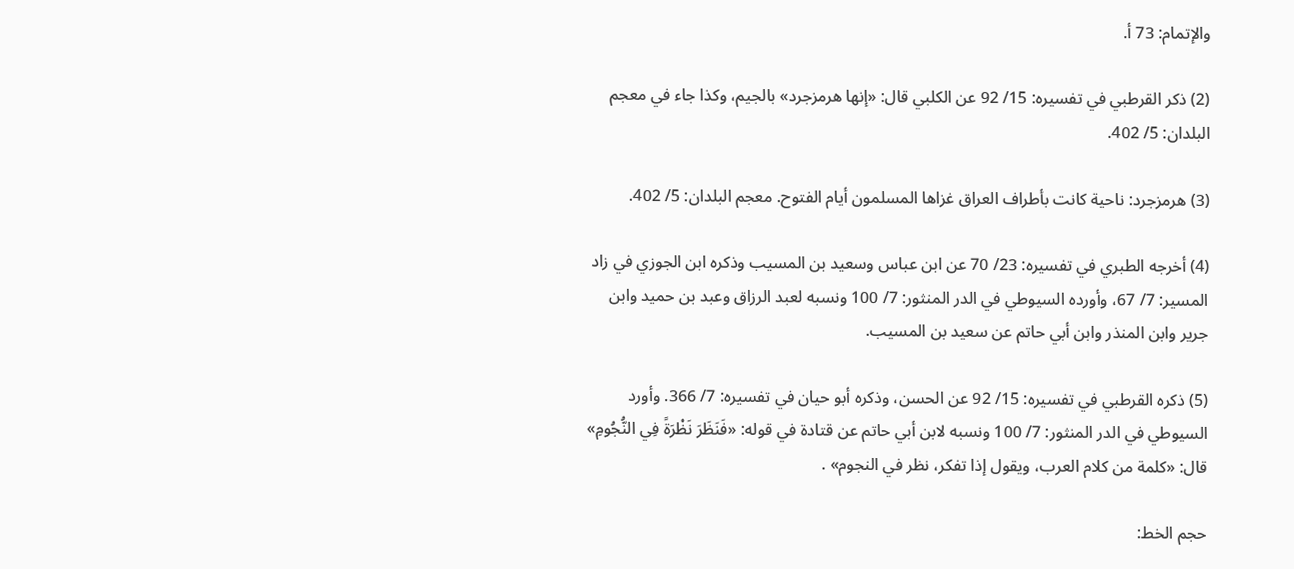والإتمام: 73 أ.

(2) ذكر القرطبي في تفسيره: 15/ 92 عن الكلبي قال: «إنها هرمزجرد» بالجيم، وكذا جاء في معجم البلدان: 5/ 402.

(3) هرمزجرد: ناحية كانت بأطراف العراق غزاها المسلمون أيام الفتوح. معجم البلدان: 5/ 402.

(4) أخرجه الطبري في تفسيره: 23/ 70 عن ابن عباس وسعيد بن المسيب وذكره ابن الجوزي في زاد المسير: 7/ 67، وأورده السيوطي في الدر المنثور: 7/ 100 ونسبه لعبد الرزاق وعبد بن حميد وابن جرير وابن المنذر وابن أبي حاتم عن سعيد بن المسيب.

(5) ذكره القرطبي في تفسيره: 15/ 92 عن الحسن، وذكره أبو حيان في تفسيره: 7/ 366. وأورد السيوطي في الدر المنثور: 7/ 100 ونسبه لابن أبي حاتم عن قتادة في قوله: «فَنَظَرَ نَظْرَةً فِي النُّجُومِ» قال: «كلمة من كلام العرب، ويقول إذا تفكر، نظر في النجوم» .

حجم الخط: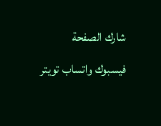شارك الصفحة
فيسبوك واتساب تويتر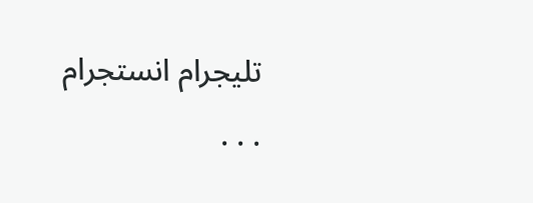تليجرام انستجرام
. . .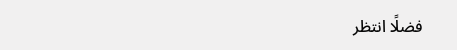فضلًا انتظر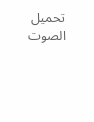تحميل الصوت